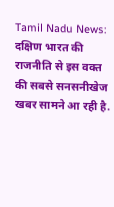Tamil Nadu News: दक्षिण भारत की राजनीति से इस वक्त की सबसे सनसनीखेज खबर सामने आ रही है.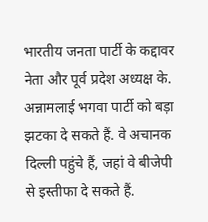भारतीय जनता पार्टी के कद्दावर नेता और पूर्व प्रदेश अध्यक्ष के. अन्नामलाई भगवा पार्टी को बड़ा झटका दे सकते हैं. वे अचानक दिल्ली पहुंचे हैं, जहां वे बीजेपी से इस्तीफा दे सकते हैं.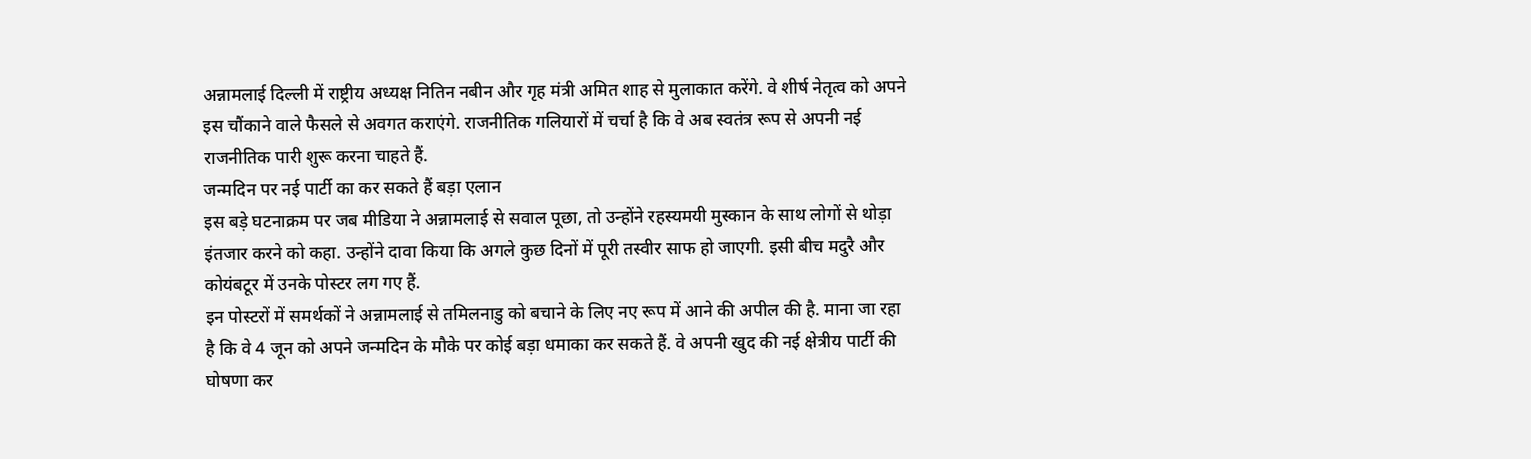अन्नामलाई दिल्ली में राष्ट्रीय अध्यक्ष नितिन नबीन और गृह मंत्री अमित शाह से मुलाकात करेंगे. वे शीर्ष नेतृत्व को अपने इस चौंकाने वाले फैसले से अवगत कराएंगे. राजनीतिक गलियारों में चर्चा है कि वे अब स्वतंत्र रूप से अपनी नई राजनीतिक पारी शुरू करना चाहते हैं.
जन्मदिन पर नई पार्टी का कर सकते हैं बड़ा एलान
इस बड़े घटनाक्रम पर जब मीडिया ने अन्नामलाई से सवाल पूछा, तो उन्होंने रहस्यमयी मुस्कान के साथ लोगों से थोड़ा इंतजार करने को कहा. उन्होंने दावा किया कि अगले कुछ दिनों में पूरी तस्वीर साफ हो जाएगी. इसी बीच मदुरै और कोयंबटूर में उनके पोस्टर लग गए हैं.
इन पोस्टरों में समर्थकों ने अन्नामलाई से तमिलनाडु को बचाने के लिए नए रूप में आने की अपील की है. माना जा रहा है कि वे 4 जून को अपने जन्मदिन के मौके पर कोई बड़ा धमाका कर सकते हैं. वे अपनी खुद की नई क्षेत्रीय पार्टी की घोषणा कर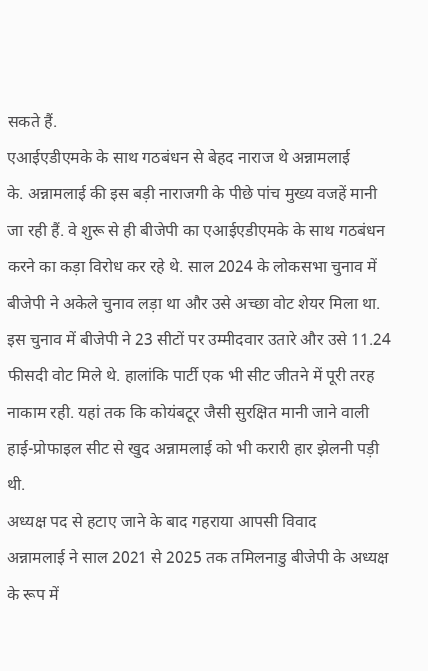सकते हैं.
एआईएडीएमके के साथ गठबंधन से बेहद नाराज थे अन्नामलाई
के. अन्नामलाई की इस बड़ी नाराजगी के पीछे पांच मुख्य वजहें मानी जा रही हैं. वे शुरू से ही बीजेपी का एआईएडीएमके के साथ गठबंधन करने का कड़ा विरोध कर रहे थे. साल 2024 के लोकसभा चुनाव में बीजेपी ने अकेले चुनाव लड़ा था और उसे अच्छा वोट शेयर मिला था.
इस चुनाव में बीजेपी ने 23 सीटों पर उम्मीदवार उतारे और उसे 11.24 फीसदी वोट मिले थे. हालांकि पार्टी एक भी सीट जीतने में पूरी तरह नाकाम रही. यहां तक कि कोयंबटूर जैसी सुरक्षित मानी जाने वाली हाई-प्रोफाइल सीट से खुद अन्नामलाई को भी करारी हार झेलनी पड़ी थी.
अध्यक्ष पद से हटाए जाने के बाद गहराया आपसी विवाद
अन्नामलाई ने साल 2021 से 2025 तक तमिलनाडु बीजेपी के अध्यक्ष के रूप में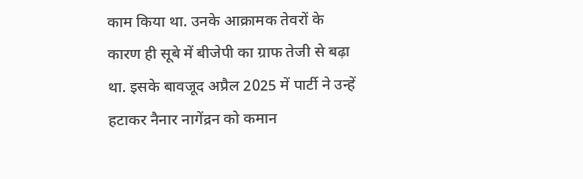काम किया था. उनके आक्रामक तेवरों के कारण ही सूबे में बीजेपी का ग्राफ तेजी से बढ़ा था. इसके बावजूद अप्रैल 2025 में पार्टी ने उन्हें हटाकर नैनार नागेंद्रन को कमान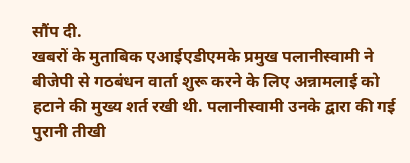सौंप दी.
खबरों के मुताबिक एआईएडीएमके प्रमुख पलानीस्वामी ने बीजेपी से गठबंधन वार्ता शुरू करने के लिए अन्नामलाई को हटाने की मुख्य शर्त रखी थी. पलानीस्वामी उनके द्वारा की गई पुरानी तीखी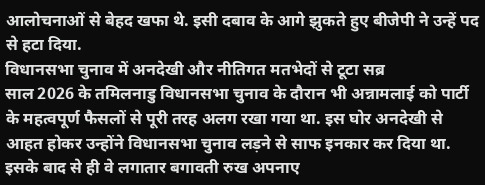आलोचनाओं से बेहद खफा थे. इसी दबाव के आगे झुकते हुए बीजेपी ने उन्हें पद से हटा दिया.
विधानसभा चुनाव में अनदेखी और नीतिगत मतभेदों से टूटा सब्र
साल 2026 के तमिलनाडु विधानसभा चुनाव के दौरान भी अन्नामलाई को पार्टी के महत्वपूर्ण फैसलों से पूरी तरह अलग रखा गया था. इस घोर अनदेखी से आहत होकर उन्होंने विधानसभा चुनाव लड़ने से साफ इनकार कर दिया था. इसके बाद से ही वे लगातार बगावती रुख अपनाए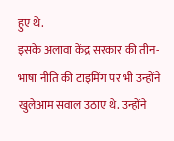हुए थे.
इसके अलावा केंद्र सरकार की तीन-भाषा नीति की टाइमिंग पर भी उन्होंने खुलेआम सवाल उठाए थे. उन्होंने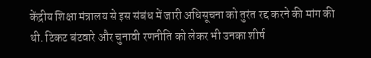केंद्रीय शिक्षा मंत्रालय से इस संबंध में जारी अधिसूचना को तुरंत रद्द करने की मांग की थी. टिकट बंटवारे और चुनावी रणनीति को लेकर भी उनका शीर्ष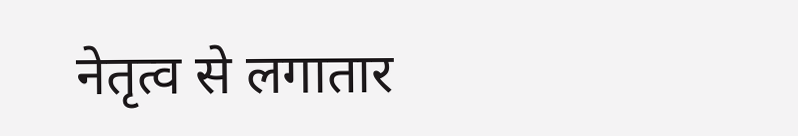नेतृत्व से लगातार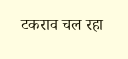टकराव चल रहा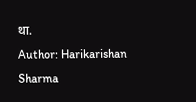था.
Author: Harikarishan Sharma